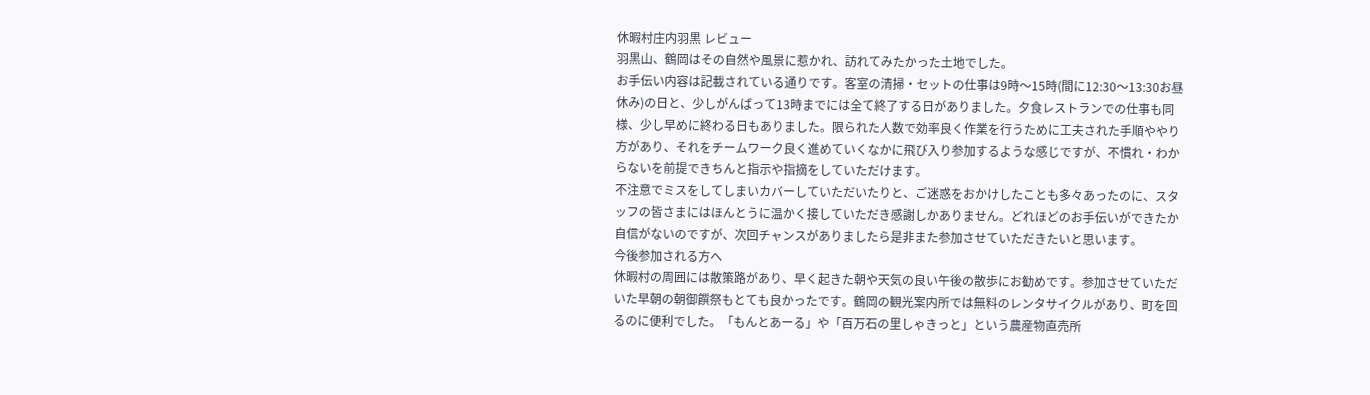休暇村庄内羽黒 レビュー
羽黒山、鶴岡はその自然や風景に惹かれ、訪れてみたかった土地でした。
お手伝い内容は記載されている通りです。客室の清掃・セットの仕事は9時〜15時(間に12:30〜13:30お昼休み)の日と、少しがんばって13時までには全て終了する日がありました。夕食レストランでの仕事も同様、少し早めに終わる日もありました。限られた人数で効率良く作業を行うために工夫された手順ややり方があり、それをチームワーク良く進めていくなかに飛び入り参加するような感じですが、不慣れ・わからないを前提できちんと指示や指摘をしていただけます。
不注意でミスをしてしまいカバーしていただいたりと、ご迷惑をおかけしたことも多々あったのに、スタッフの皆さまにはほんとうに温かく接していただき感謝しかありません。どれほどのお手伝いができたか自信がないのですが、次回チャンスがありましたら是非また参加させていただきたいと思います。
今後参加される方へ
休暇村の周囲には散策路があり、早く起きた朝や天気の良い午後の散歩にお勧めです。参加させていただいた早朝の朝御饌祭もとても良かったです。鶴岡の観光案内所では無料のレンタサイクルがあり、町を回るのに便利でした。「もんとあーる」や「百万石の里しゃきっと」という農産物直売所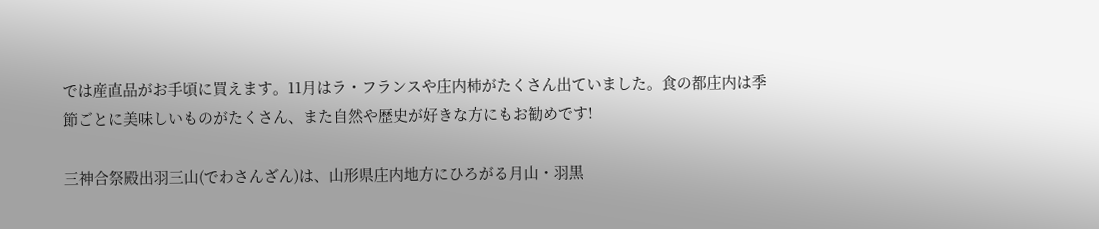では産直品がお手頃に買えます。11月はラ・フランスや庄内柿がたくさん出ていました。食の都庄内は季節ごとに美味しいものがたくさん、また自然や歴史が好きな方にもお勧めです!

三神合祭殿出羽三山(でわさんざん)は、山形県庄内地方にひろがる月山・羽黒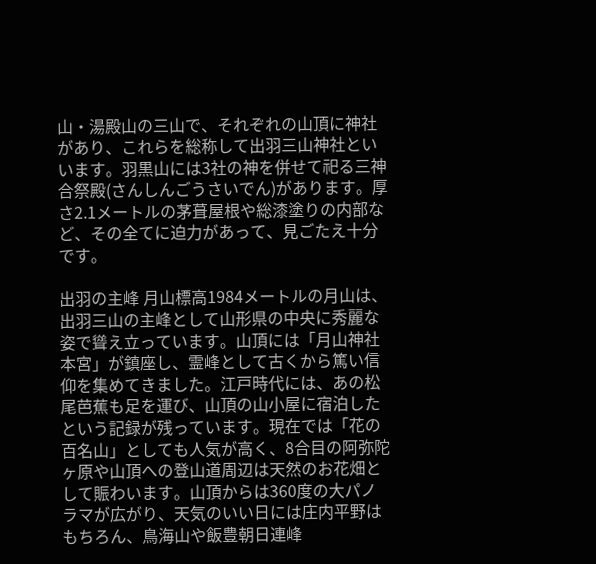山・湯殿山の三山で、それぞれの山頂に神社があり、これらを総称して出羽三山神社といいます。羽黒山には3社の神を併せて祀る三神合祭殿(さんしんごうさいでん)があります。厚さ2.1メートルの茅葺屋根や総漆塗りの内部など、その全てに迫力があって、見ごたえ十分です。

出羽の主峰 月山標高1984メートルの月山は、出羽三山の主峰として山形県の中央に秀麗な姿で聳え立っています。山頂には「月山神社本宮」が鎮座し、霊峰として古くから篤い信仰を集めてきました。江戸時代には、あの松尾芭蕉も足を運び、山頂の山小屋に宿泊したという記録が残っています。現在では「花の百名山」としても人気が高く、8合目の阿弥陀ヶ原や山頂への登山道周辺は天然のお花畑として賑わいます。山頂からは360度の大パノラマが広がり、天気のいい日には庄内平野はもちろん、鳥海山や飯豊朝日連峰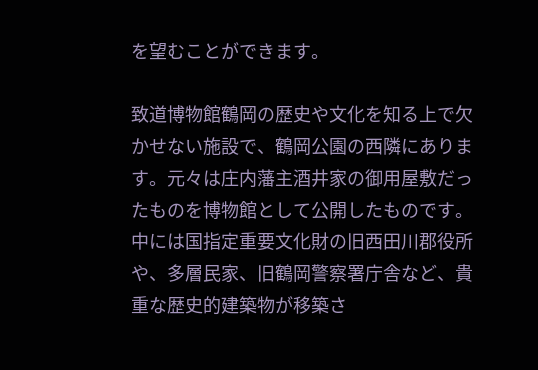を望むことができます。

致道博物館鶴岡の歴史や文化を知る上で欠かせない施設で、鶴岡公園の西隣にあります。元々は庄内藩主酒井家の御用屋敷だったものを博物館として公開したものです。中には国指定重要文化財の旧西田川郡役所や、多層民家、旧鶴岡警察署庁舎など、貴重な歴史的建築物が移築さ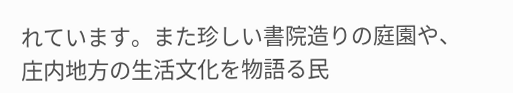れています。また珍しい書院造りの庭園や、庄内地方の生活文化を物語る民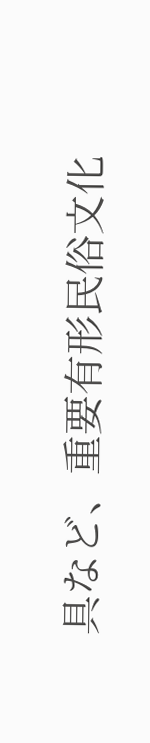具など、重要有形民俗文化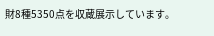財8種5350点を収蔵展示しています。